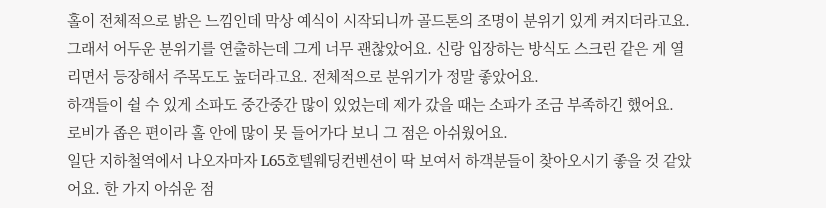홀이 전체적으로 밝은 느낌인데 막상 예식이 시작되니까 골드톤의 조명이 분위기 있게 켜지더라고요. 그래서 어두운 분위기를 연출하는데 그게 너무 괜찮았어요. 신랑 입장하는 방식도 스크린 같은 게 열리면서 등장해서 주목도도 높더라고요. 전체적으로 분위기가 정말 좋았어요.
하객들이 쉴 수 있게 소파도 중간중간 많이 있었는데 제가 갔을 때는 소파가 조금 부족하긴 했어요.
로비가 좁은 편이라 홀 안에 많이 못 들어가다 보니 그 점은 아쉬웠어요.
일단 지하철역에서 나오자마자 L65호텔웨딩컨벤션이 딱 보여서 하객분들이 찾아오시기 좋을 것 같았어요. 한 가지 아쉬운 점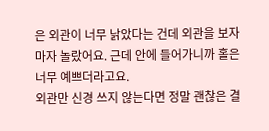은 외관이 너무 낡았다는 건데 외관을 보자마자 놀랐어요. 근데 안에 들어가니까 홀은 너무 예쁘더라고요.
외관만 신경 쓰지 않는다면 정말 괜찮은 결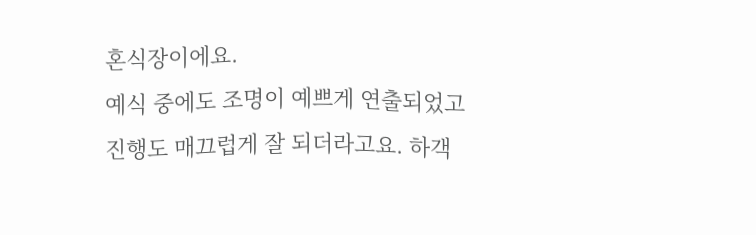혼식장이에요.
예식 중에도 조명이 예쁘게 연출되었고 진행도 매끄럽게 잘 되더라고요. 하객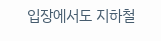입장에서도 지하철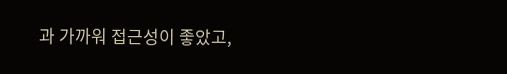과 가까워 접근성이 좋았고,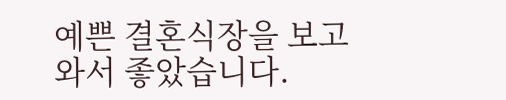예쁜 결혼식장을 보고 와서 좋았습니다.